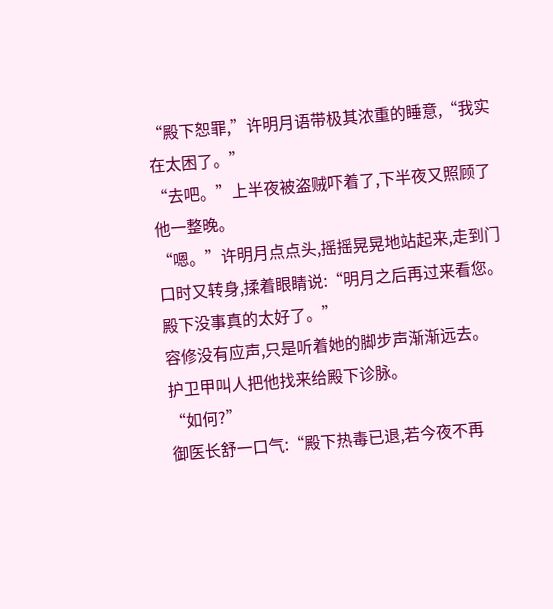“殿下恕罪,”许明月语带极其浓重的睡意,“我实在太困了。”
“去吧。”上半夜被盗贼吓着了,下半夜又照顾了他一整晚。
“嗯。”许明月点点头,摇摇晃晃地站起来,走到门口时又转身,揉着眼睛说:“明月之后再过来看您。殿下没事真的太好了。”
容修没有应声,只是听着她的脚步声渐渐远去。
护卫甲叫人把他找来给殿下诊脉。
“如何?”
御医长舒一口气:“殿下热毒已退,若今夜不再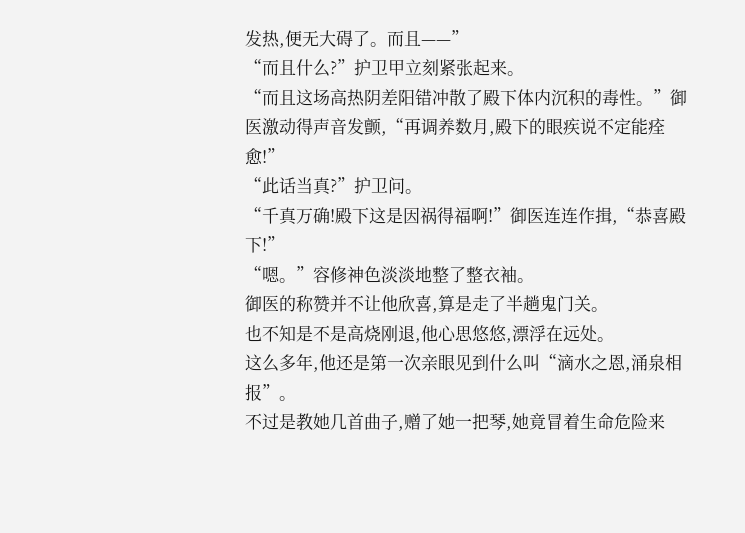发热,便无大碍了。而且——”
“而且什么?”护卫甲立刻紧张起来。
“而且这场高热阴差阳错冲散了殿下体内沉积的毒性。”御医激动得声音发颤,“再调养数月,殿下的眼疾说不定能痊愈!”
“此话当真?”护卫问。
“千真万确!殿下这是因祸得福啊!”御医连连作揖,“恭喜殿下!”
“嗯。”容修神色淡淡地整了整衣袖。
御医的称赞并不让他欣喜,算是走了半趟鬼门关。
也不知是不是高烧刚退,他心思悠悠,漂浮在远处。
这么多年,他还是第一次亲眼见到什么叫“滴水之恩,涌泉相报”。
不过是教她几首曲子,赠了她一把琴,她竟冒着生命危险来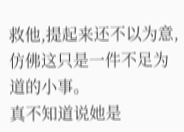救他,提起来还不以为意,仿佛这只是一件不足为道的小事。
真不知道说她是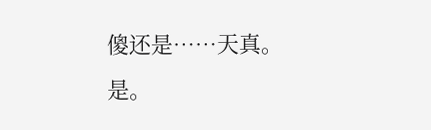傻还是……天真。
是。